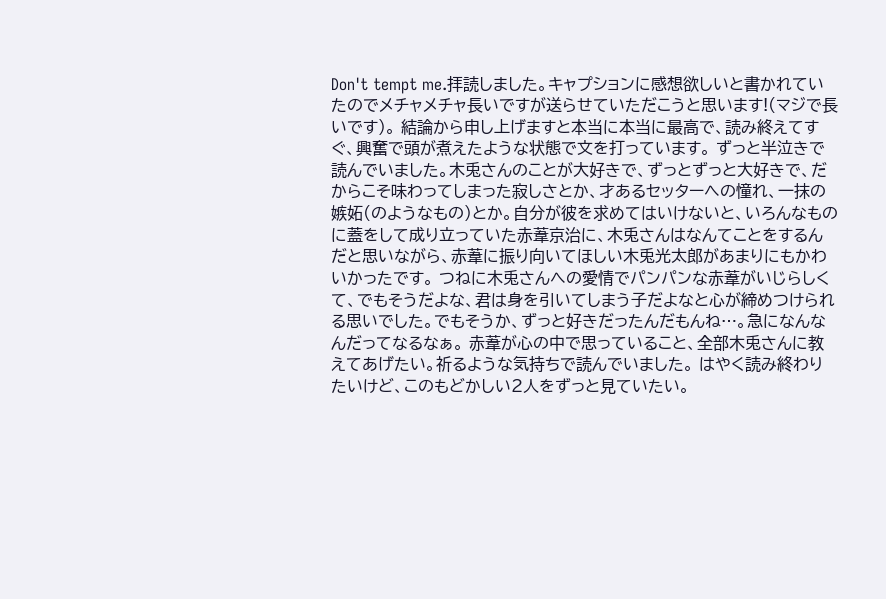Don't tempt me.拝読しました。キャプションに感想欲しいと書かれていたのでメチャメチャ長いですが送らせていただこうと思います!(マジで長いです)。 結論から申し上げますと本当に本当に最高で、読み終えてすぐ、興奮で頭が煮えたような状態で文を打っています。 ずっと半泣きで読んでいました。木兎さんのことが大好きで、ずっとずっと大好きで、だからこそ味わってしまった寂しさとか、才あるセッターへの憧れ、一抹の嫉妬(のようなもの)とか。自分が彼を求めてはいけないと、いろんなものに蓋をして成り立っていた赤葦京治に、木兎さんはなんてことをするんだと思いながら、赤葦に振り向いてほしい木兎光太郎があまりにもかわいかったです。 つねに木兎さんへの愛情でパンパンな赤葦がいじらしくて、でもそうだよな、君は身を引いてしまう子だよなと心が締めつけられる思いでした。でもそうか、ずっと好きだったんだもんね…。急になんなんだってなるなぁ。 赤葦が心の中で思っていること、全部木兎さんに教えてあげたい。祈るような気持ちで読んでいました。 はやく読み終わりたいけど、このもどかしい2人をずっと見ていたい。